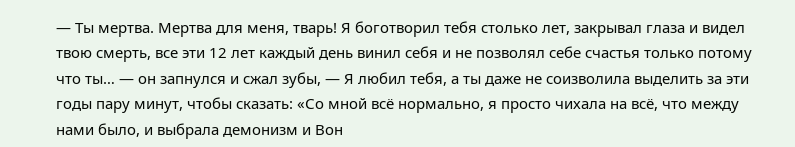— Ты мертва. Мертва для меня, тварь! Я боготворил тебя столько лет, закрывал глаза и видел твою смерть, все эти 12 лет каждый день винил себя и не позволял себе счастья только потому что ты… — он запнулся и сжал зубы, — Я любил тебя, а ты даже не соизволила выделить за эти годы пару минут, чтобы сказать: «Со мной всё нормально, я просто чихала на всё, что между нами было, и выбрала демонизм и Вон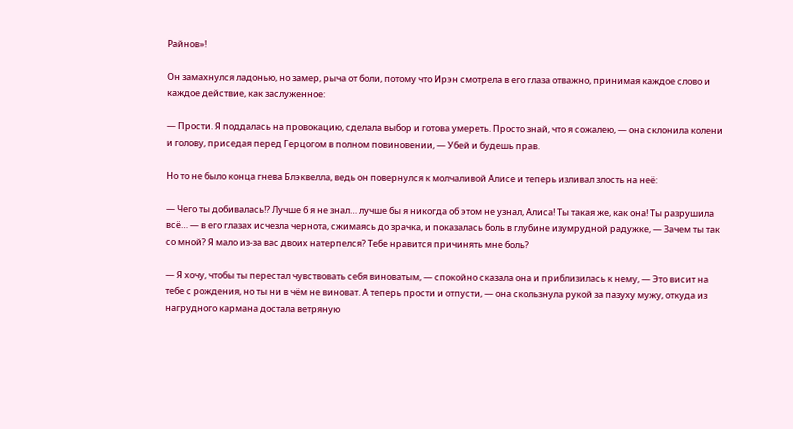Райнов»!

Он замахнулся ладонью, но замер, рыча от боли, потому что Ирэн смотрела в его глаза отважно, принимая каждое слово и каждое действие, как заслуженное:

— Прости. Я поддалась на провокацию, сделала выбор и готова умереть. Просто знай, что я сожалею, — она склонила колени и голову, приседая перед Герцогом в полном повиновении, — Убей и будешь прав.

Но то не было конца гнева Блэквелла, ведь он повернулся к молчаливой Алисе и теперь изливал злость на неё:

— Чего ты добивалась!? Лучше б я не знал… лучше бы я никогда об этом не узнал, Алиса! Ты такая же, как она! Ты разрушила всё… — в его глазах исчезла чернота, сжимаясь до зрачка, и показалась боль в глубине изумрудной радужке, — Зачем ты так со мной? Я мало из-за вас двоих натерпелся? Тебе нравится причинять мне боль?

— Я хочу, чтобы ты перестал чувствовать себя виноватым, — спокойно сказала она и приблизилась к нему, — Это висит на тебе с рождения, но ты ни в чём не виноват. А теперь прости и отпусти, — она скользнула рукой за пазуху мужу, откуда из нагрудного кармана достала ветряную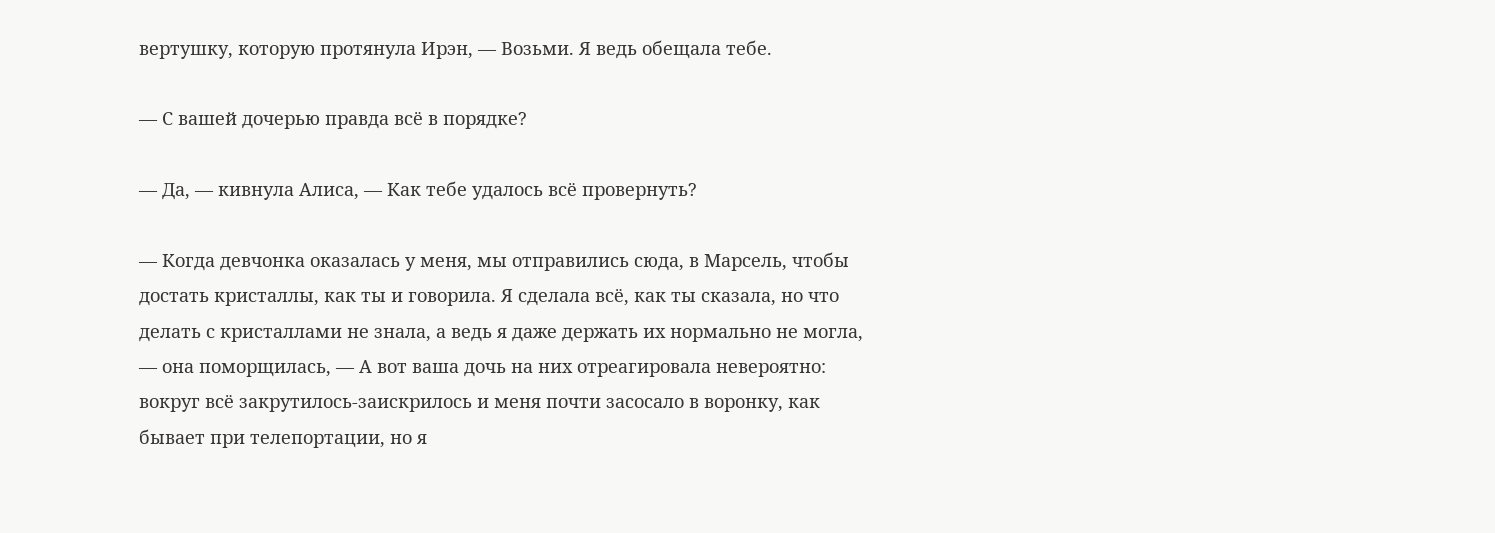вертушку, которую протянула Ирэн, — Возьми. Я ведь обещала тебе.

— С вашей дочерью правда всё в порядке?

— Да, — кивнула Алиса, — Как тебе удалось всё провернуть?

— Когда девчонка оказалась у меня, мы отправились сюда, в Марсель, чтобы достать кристаллы, как ты и говорила. Я сделала всё, как ты сказала, но что делать с кристаллами не знала, а ведь я даже держать их нормально не могла, — она поморщилась, — А вот ваша дочь на них отреагировала невероятно: вокруг всё закрутилось-заискрилось и меня почти засосало в воронку, как бывает при телепортации, но я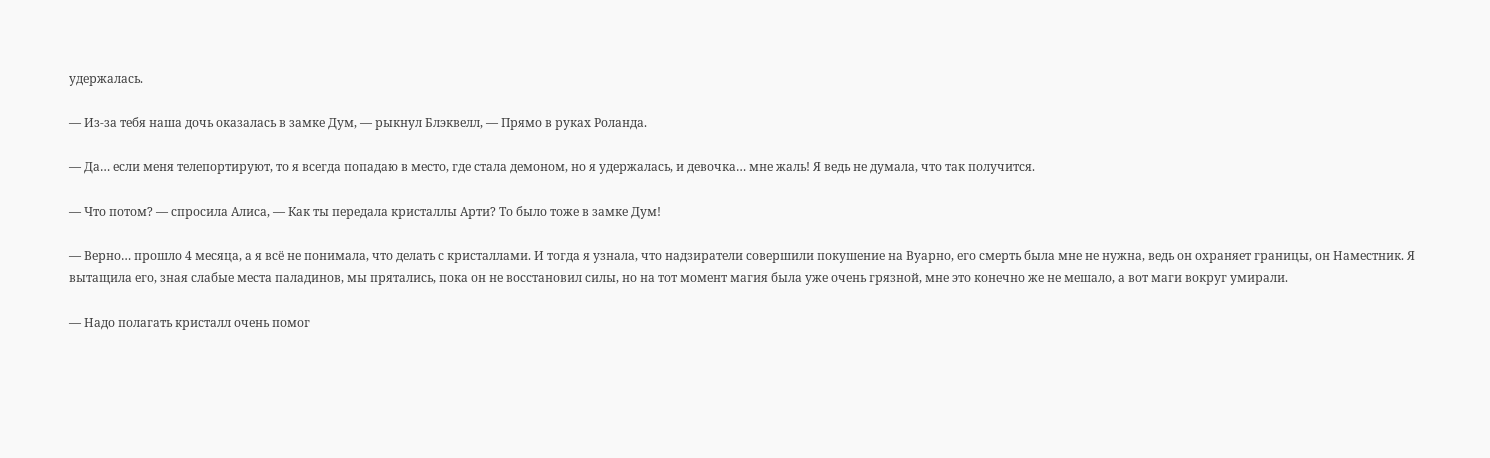удержалась.

— Из-за тебя наша дочь оказалась в замке Дум, — рыкнул Блэквелл, — Прямо в руках Роланда.

— Да… если меня телепортируют, то я всегда попадаю в место, где стала демоном, но я удержалась, и девочка… мне жаль! Я ведь не думала, что так получится.

— Что потом? — спросила Алиса, — Как ты передала кристаллы Арти? То было тоже в замке Дум!

— Верно… прошло 4 месяца, а я всё не понимала, что делать с кристаллами. И тогда я узнала, что надзиратели совершили покушение на Вуарно, его смерть была мне не нужна, ведь он охраняет границы, он Наместник. Я вытащила его, зная слабые места паладинов, мы прятались, пока он не восстановил силы, но на тот момент магия была уже очень грязной, мне это конечно же не мешало, а вот маги вокруг умирали.

— Надо полагать кристалл очень помог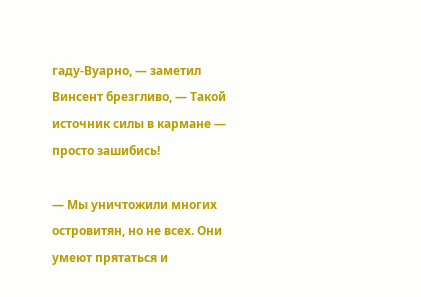гаду-Вуарно, — заметил Винсент брезгливо, — Такой источник силы в кармане — просто зашибись!

— Мы уничтожили многих островитян, но не всех. Они умеют прятаться и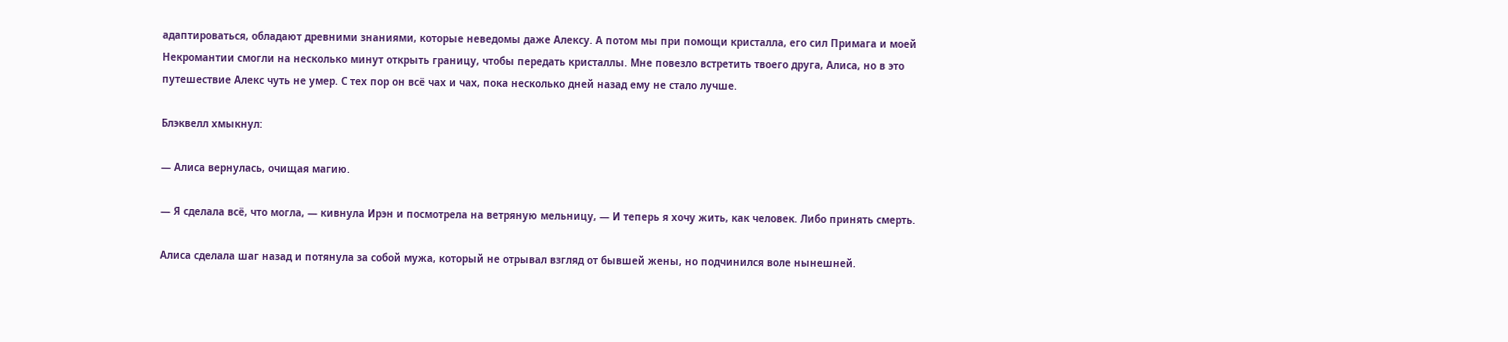адаптироваться, обладают древними знаниями, которые неведомы даже Алексу. А потом мы при помощи кристалла, его сил Примага и моей Некромантии смогли на несколько минут открыть границу, чтобы передать кристаллы. Мне повезло встретить твоего друга, Алиса, но в это путешествие Алекс чуть не умер. С тех пор он всё чах и чах, пока несколько дней назад ему не стало лучше.

Блэквелл хмыкнул:

— Алиса вернулась, очищая магию.

— Я сделала всё, что могла, — кивнула Ирэн и посмотрела на ветряную мельницу, — И теперь я хочу жить, как человек. Либо принять смерть.

Алиса сделала шаг назад и потянула за собой мужа, который не отрывал взгляд от бывшей жены, но подчинился воле нынешней.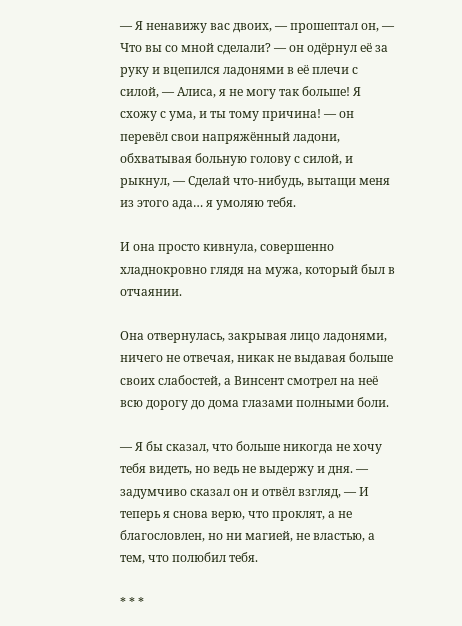— Я ненавижу вас двоих, — прошептал он, — Что вы со мной сделали? — он одёрнул её за руку и вцепился ладонями в её плечи с силой, — Алиса, я не могу так больше! Я схожу с ума, и ты тому причина! — он перевёл свои напряжённый ладони, обхватывая больную голову с силой, и рыкнул, — Сделай что-нибудь, вытащи меня из этого ада… я умоляю тебя.

И она просто кивнула, совершенно хладнокровно глядя на мужа, который был в отчаянии.

Она отвернулась, закрывая лицо ладонями, ничего не отвечая, никак не выдавая больше своих слабостей, а Винсент смотрел на неё всю дорогу до дома глазами полными боли.

— Я бы сказал, что больше никогда не хочу тебя видеть, но ведь не выдержу и дня. — задумчиво сказал он и отвёл взгляд, — И теперь я снова верю, что проклят, а не благословлен, но ни магией, не властью, а тем, что полюбил тебя.

* * *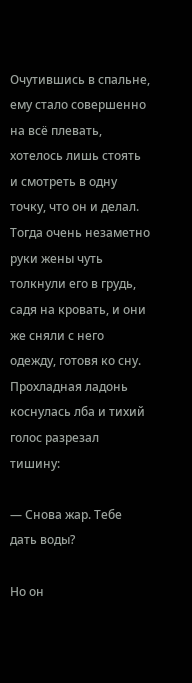Очутившись в спальне, ему стало совершенно на всё плевать, хотелось лишь стоять и смотреть в одну точку, что он и делал. Тогда очень незаметно руки жены чуть толкнули его в грудь, садя на кровать, и они же сняли с него одежду, готовя ко сну. Прохладная ладонь коснулась лба и тихий голос разрезал тишину:

— Снова жар. Тебе дать воды?

Но он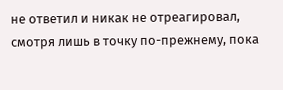не ответил и никак не отреагировал, смотря лишь в точку по-прежнему, пока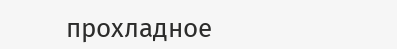прохладное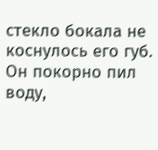стекло бокала не коснулось его губ. Он покорно пил воду,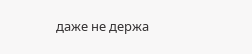даже не держа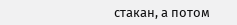стакан, а потом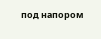под напором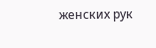женских рук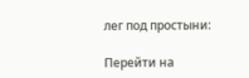лег под простыни:

Перейти на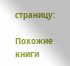страницу:

Похожие книги